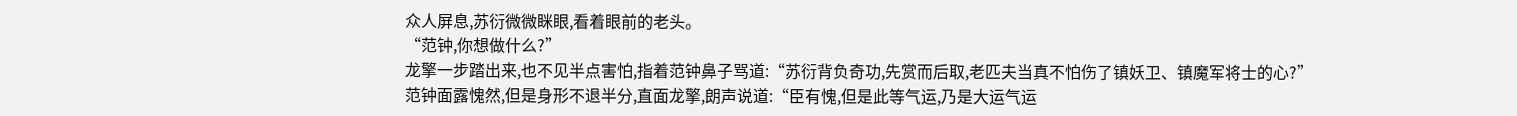众人屏息,苏衍微微眯眼,看着眼前的老头。
“范钟,你想做什么?”
龙擎一步踏出来,也不见半点害怕,指着范钟鼻子骂道:“苏衍背负奇功,先赏而后取,老匹夫当真不怕伤了镇妖卫、镇魔军将士的心?”
范钟面露愧然,但是身形不退半分,直面龙擎,朗声说道:“臣有愧,但是此等气运,乃是大运气运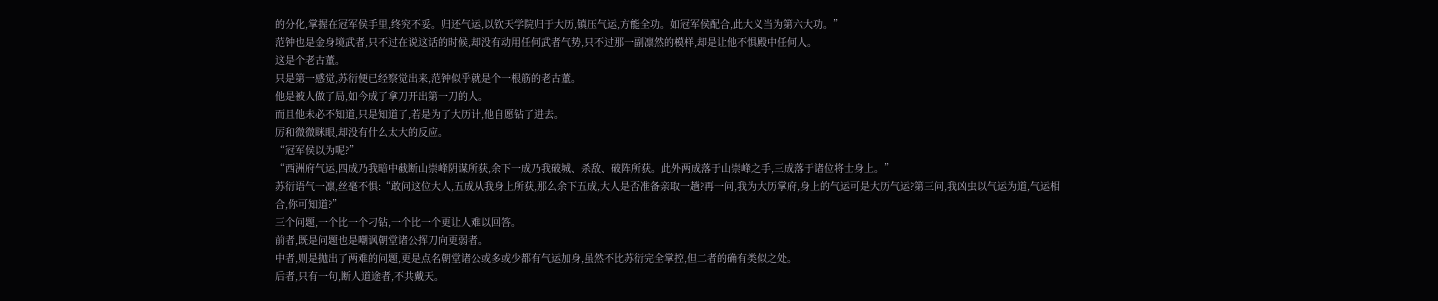的分化,掌握在冠军侯手里,终究不妥。归还气运,以钦天学院归于大历,镇压气运,方能全功。如冠军侯配合,此大义当为第六大功。”
范钟也是金身境武者,只不过在说这话的时候,却没有动用任何武者气势,只不过那一副凛然的模样,却是让他不惧殿中任何人。
这是个老古董。
只是第一感觉,苏衍便已经察觉出来,范钟似乎就是个一根筋的老古董。
他是被人做了局,如今成了拿刀开出第一刀的人。
而且他未必不知道,只是知道了,若是为了大历计,他自愿钻了进去。
厉和微微眯眼,却没有什么太大的反应。
“冠军侯以为呢?”
“西洲府气运,四成乃我暗中截断山崇峰阴谋所获,余下一成乃我破城、杀敌、破阵所获。此外两成落于山崇峰之手,三成落于诸位将士身上。”
苏衍语气一凛,丝毫不惧:“敢问这位大人,五成从我身上所获,那么余下五成,大人是否准备亲取一趟?再一问,我为大历掌府,身上的气运可是大历气运?第三问,我凶虫以气运为道,气运相合,你可知道?”
三个问题,一个比一个刁钻,一个比一个更让人难以回答。
前者,既是问题也是嘲讽朝堂诸公挥刀向更弱者。
中者,则是抛出了两难的问题,更是点名朝堂诸公或多或少都有气运加身,虽然不比苏衍完全掌控,但二者的确有类似之处。
后者,只有一句,断人道途者,不共戴天。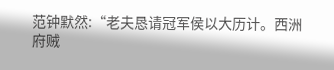范钟默然:“老夫恳请冠军侯以大历计。西洲府贼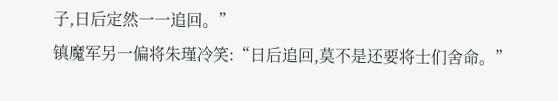子,日后定然一一追回。”
镇魔军另一偏将朱瑾冷笑:“日后追回,莫不是还要将士们舍命。”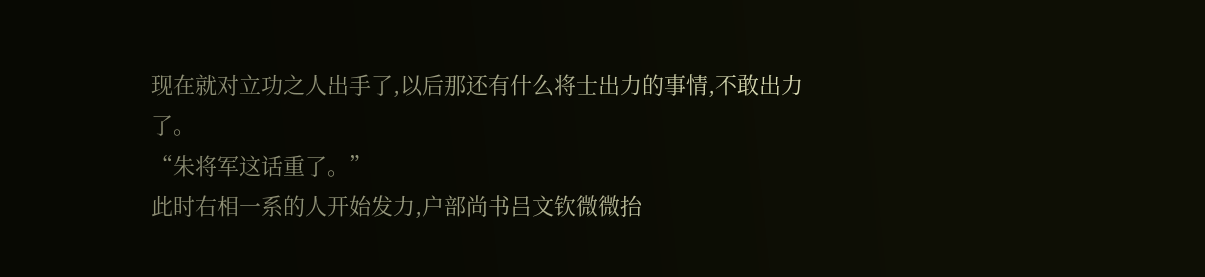现在就对立功之人出手了,以后那还有什么将士出力的事情,不敢出力了。
“朱将军这话重了。”
此时右相一系的人开始发力,户部尚书吕文钦微微抬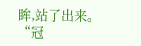眸,站了出来。
“冠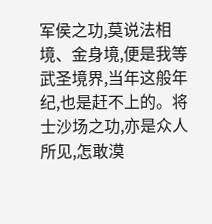军侯之功,莫说法相境、金身境,便是我等武圣境界,当年这般年纪,也是赶不上的。将士沙场之功,亦是众人所见,怎敢漠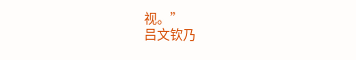视。”
吕文钦乃